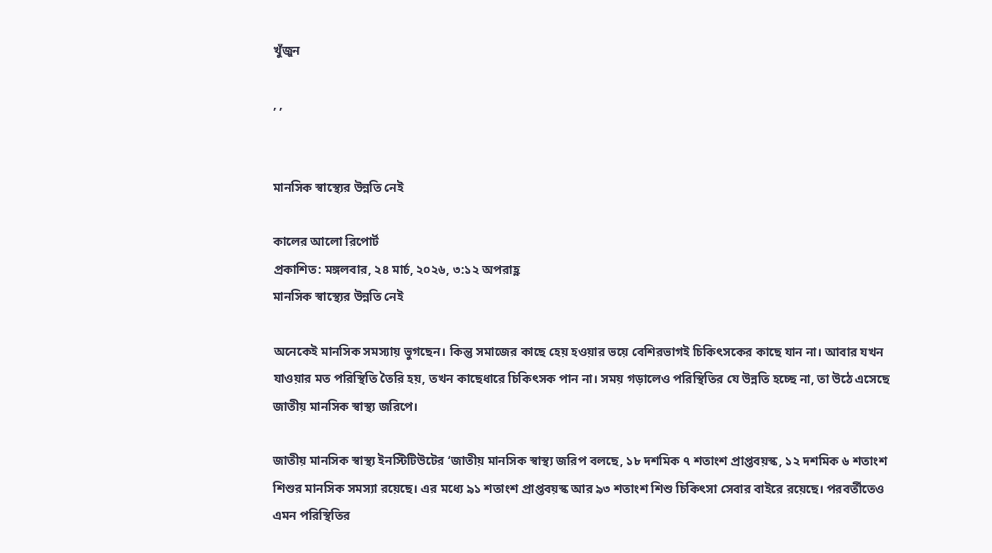খুঁজুন

, ,


মানসিক স্বাস্থ্যের উন্নতি নেই

কালের আলো রিপোর্ট
প্রকাশিত: মঙ্গলবার, ২৪ মার্চ, ২০২৬, ৩:১২ অপরাহ্ণ
মানসিক স্বাস্থ্যের উন্নতি নেই

অনেকেই মানসিক সমস্যায় ভুগছেন। কিন্তু সমাজের কাছে হেয় হওয়ার ভয়ে বেশিরভাগই চিকিৎসকের কাছে যান না। আবার যখন যাওয়ার মত পরিস্থিতি তৈরি হয়, তখন কাছেধারে চিকিৎসক পান না। সময় গড়ালেও পরিস্থিতির যে উন্নতি হচ্ছে না, তা উঠে এসেছে জাতীয় মানসিক স্বাস্থ্য জরিপে।

জাতীয় মানসিক স্বাস্থ্য ইনস্টিটিউটের ‘জাতীয় মানসিক স্বাস্থ্য জরিপ বলছে, ১৮ দশমিক ৭ শতাংশ প্রাপ্তবয়স্ক, ১২ দশমিক ৬ শতাংশ শিশুর মানসিক সমস্যা রয়েছে। এর মধ্যে ৯১ শতাংশ প্রাপ্তবয়স্ক আর ৯৩ শতাংশ শিশু চিকিৎসা সেবার বাইরে রয়েছে। পরবর্তীতেও এমন পরিস্থিতির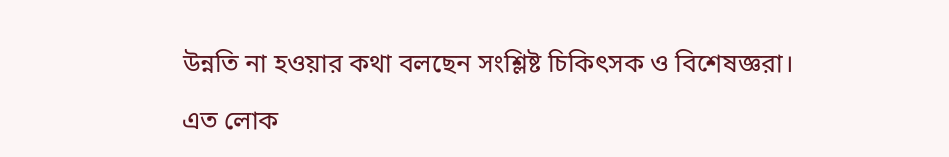উন্নতি না হওয়ার কথা বলছেন সংশ্লিষ্ট চিকিৎসক ও বিশেষজ্ঞরা।

এত লোক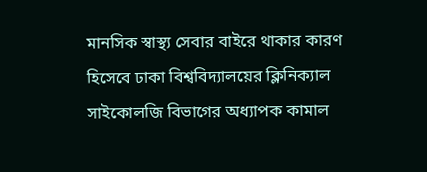মানসিক স্বাস্থ্য সেবার বাইরে থাকার কারণ হিসেবে ঢাকা বিশ্ববিদ্যালয়ের ক্লিনিক্যাল সাইকোলজি বিভাগের অধ্যাপক কামাল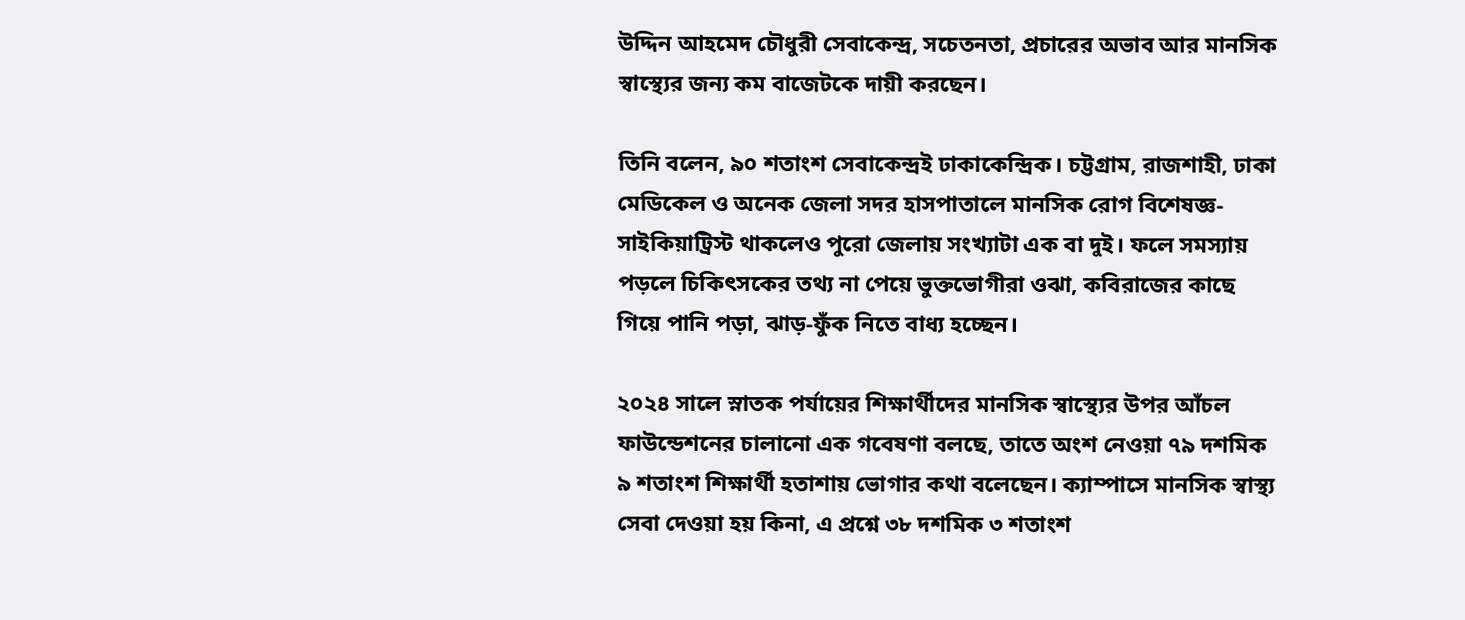উদ্দিন আহমেদ চৌধুরী সেবাকেন্দ্র, সচেতনতা, প্রচারের অভাব আর মানসিক স্বাস্থ্যের জন্য কম বাজেটকে দায়ী করছেন।

তিনি বলেন, ৯০ শতাংশ সেবাকেন্দ্রই ঢাকাকেন্দ্রিক। চট্টগ্রাম, রাজশাহী, ঢাকা মেডিকেল ও অনেক জেলা সদর হাসপাতালে মানসিক রোগ বিশেষজ্ঞ-সাইকিয়াট্রিস্ট থাকলেও পুরো জেলায় সংখ্যাটা এক বা দুই। ফলে সমস্যায় পড়লে চিকিৎসকের তথ্য না পেয়ে ভুক্তভোগীরা ওঝা, কবিরাজের কাছে গিয়ে পানি পড়া, ঝাড়-ফুঁক নিতে বাধ্য হচ্ছেন।

২০২৪ সালে স্নাতক পর্যায়ের শিক্ষার্থীদের মানসিক স্বাস্থ্যের উপর আঁচল ফাউন্ডেশনের চালানো এক গবেষণা বলছে, তাতে অংশ নেওয়া ৭৯ দশমিক ৯ শতাংশ শিক্ষার্থী হতাশায় ভোগার কথা বলেছেন। ক্যাম্পাসে মানসিক স্বাস্থ্য সেবা দেওয়া হয় কিনা, এ প্রশ্নে ৩৮ দশমিক ৩ শতাংশ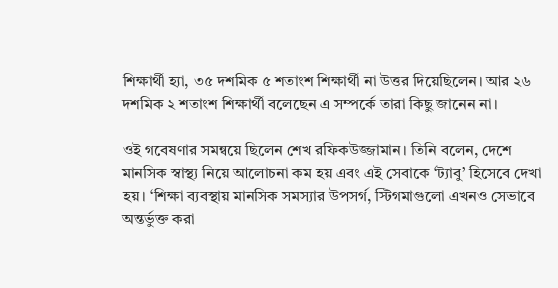শিক্ষার্থী হ্যা, ৩৫ দশমিক ৫ শতাংশ শিক্ষার্থী না উত্তর দিয়েছিলেন। আর ২৬ দশমিক ২ শতাংশ শিক্ষার্থী বলেছেন এ সম্পর্কে তারা কিছু জানেন না।

ওই গবেষণার সমন্বয়ে ছিলেন শেখ রফিকউজ্জামান। তিনি বলেন, দেশে মানসিক স্বাস্থ্য নিয়ে আলোচনা কম হয় এবং এই সেবাকে ‘ট্যাবু’ হিসেবে দেখা হয়। ‘শিক্ষা ব্যবস্থায় মানসিক সমস্যার উপসর্গ, স্টিগমাগুলো এখনও সেভাবে অন্তর্ভুক্ত করা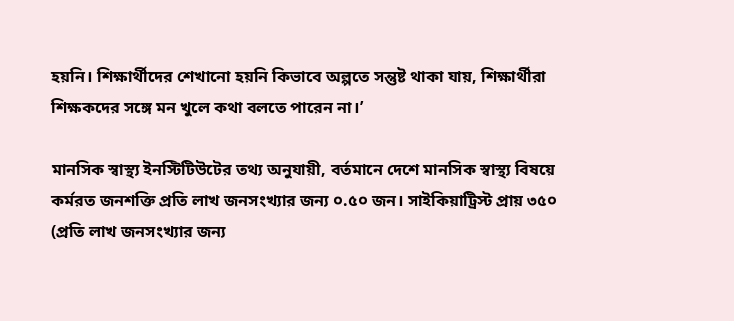হয়নি। শিক্ষার্থীদের শেখানো হয়নি কিভাবে অল্পতে সন্তুষ্ট থাকা যায়, শিক্ষার্থীরা শিক্ষকদের সঙ্গে মন খুলে কথা বলতে পারেন না।’

মানসিক স্বাস্থ্য ইনস্টিটিউটের তথ্য অনুযায়ী, বর্তমানে দেশে মানসিক স্বাস্থ্য বিষয়ে কর্মরত জনশক্তি প্রতি লাখ জনসংখ্যার জন্য ০.৫০ জন। সাইকিয়াট্রিস্ট প্রায় ৩৫০ (প্রতি লাখ জনসংখ্যার জন্য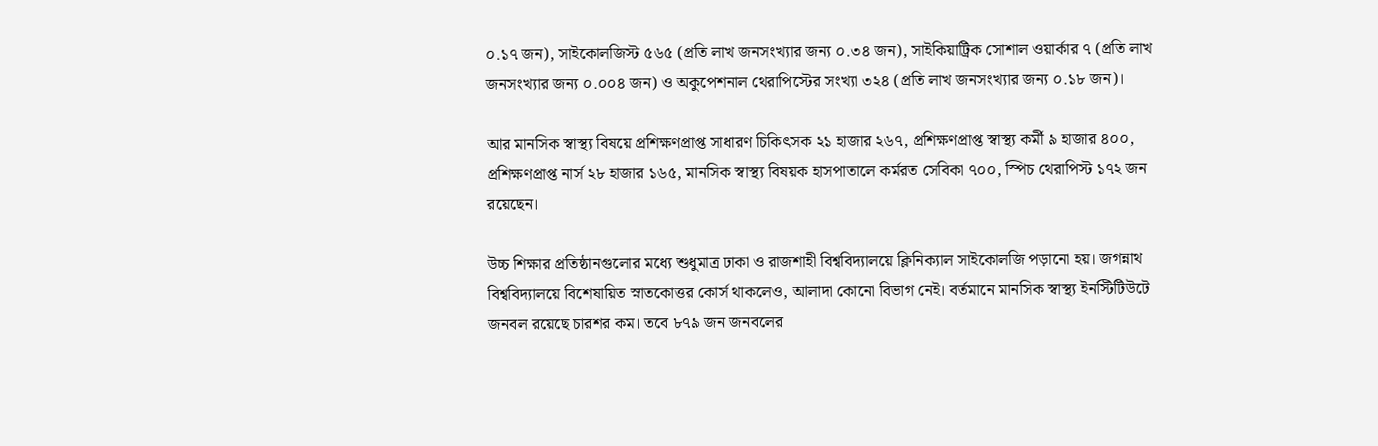০.১৭ জন), সাইকোলজিস্ট ৫৬৫ (প্রতি লাখ জনসংখ্যার জন্য ০.৩৪ জন), সাইকিয়াট্রিক সোশাল ওয়ার্কার ৭ (প্রতি লাখ জনসংখ্যার জন্য ০.০০৪ জন) ও অকুপেশনাল থেরাপিস্টের সংখ্যা ৩২৪ (প্রতি লাখ জনসংখ্যার জন্য ০.১৮ জন)।

আর মানসিক স্বাস্থ্য বিষয়ে প্রশিক্ষণপ্রাপ্ত সাধারণ চিকিৎসক ২১ হাজার ২৬৭, প্রশিক্ষণপ্রাপ্ত স্বাস্থ্য কর্মী ৯ হাজার ৪০০, প্রশিক্ষণপ্রাপ্ত নার্স ২৮ হাজার ১৬৫, মানসিক স্বাস্থ্য বিষয়ক হাসপাতালে কর্মরত সেবিকা ৭০০, স্পিচ থেরাপিস্ট ১৭২ জন রয়েছেন।

উচ্চ শিক্ষার প্রতিষ্ঠানগুলোর মধ্যে শুধুমাত্র ঢাকা ও রাজশাহী বিশ্ববিদ্যালয়ে ক্লিনিক্যাল সাইকোলজি পড়ানো হয়। জগন্নাথ বিশ্ববিদ্যালয়ে বিশেষায়িত স্নাতকোত্তর কোর্স থাকলেও, আলাদা কোনো বিভাগ নেই। বর্তমানে মানসিক স্বাস্থ্য ইনস্টিটিউটে জনবল রয়েছে চারশর কম। তবে ৮৭৯ জন জনবলের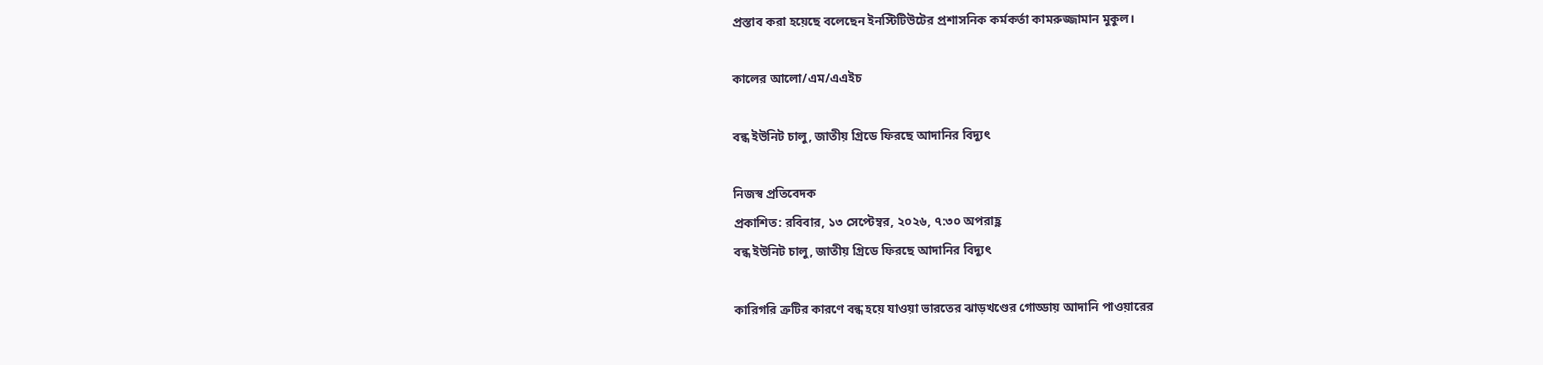প্রস্তাব করা হয়েছে বলেছেন ইনস্টিটিউটের প্রশাসনিক কর্মকর্তা কামরুজ্জামান মুকুল।

কালের আলো/এম/এএইচ

বন্ধ ইউনিট চালু, জাতীয় গ্রিডে ফিরছে আদানির বিদ্যুৎ

নিজস্ব প্রতিবেদক
প্রকাশিত: রবিবার, ১৩ সেপ্টেম্বর, ২০২৬, ৭:৩০ অপরাহ্ণ
বন্ধ ইউনিট চালু, জাতীয় গ্রিডে ফিরছে আদানির বিদ্যুৎ

কারিগরি ত্রুটির কারণে বন্ধ হয়ে যাওয়া ভারতের ঝাড়খণ্ডের গোড্ডায় আদানি পাওয়ারের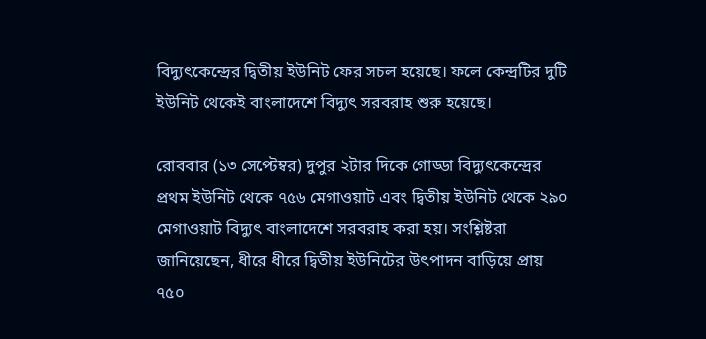বিদ্যুৎকেন্দ্রের দ্বিতীয় ইউনিট ফের সচল হয়েছে। ফলে কেন্দ্রটির দুটি ইউনিট থেকেই বাংলাদেশে বিদ্যুৎ সরবরাহ শুরু হয়েছে।

রোববার (১৩ সেপ্টেম্বর) দুপুর ২টার দিকে গোড্ডা বিদ্যুৎকেন্দ্রের প্রথম ইউনিট থেকে ৭৫৬ মেগাওয়াট এবং দ্বিতীয় ইউনিট থেকে ২৯০ মেগাওয়াট বিদ্যুৎ বাংলাদেশে সরবরাহ করা হয়। সংশ্লিষ্টরা জানিয়েছেন, ধীরে ধীরে দ্বিতীয় ইউনিটের উৎপাদন বাড়িয়ে প্রায় ৭৫০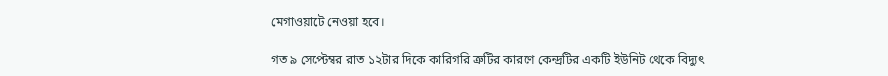মেগাওয়াটে নেওয়া হবে।

গত ৯ সেপ্টেম্বর রাত ১২টার দিকে কারিগরি ত্রুটির কারণে কেন্দ্রটির একটি ইউনিট থেকে বিদ্যুৎ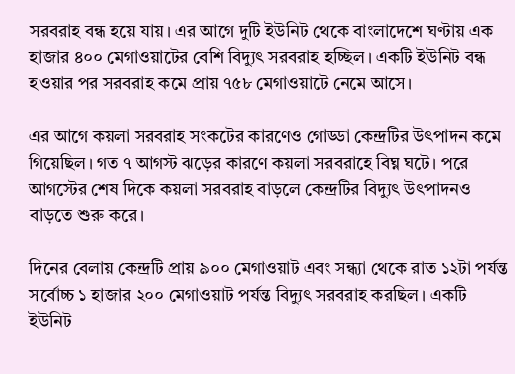সরবরাহ বন্ধ হয়ে যায়। এর আগে দুটি ইউনিট থেকে বাংলাদেশে ঘণ্টায় এক হাজার ৪০০ মেগাওয়াটের বেশি বিদ্যুৎ সরবরাহ হচ্ছিল। একটি ইউনিট বন্ধ হওয়ার পর সরবরাহ কমে প্রায় ৭৫৮ মেগাওয়াটে নেমে আসে।

এর আগে কয়লা সরবরাহ সংকটের কারণেও গোড্ডা কেন্দ্রটির উৎপাদন কমে গিয়েছিল। গত ৭ আগস্ট ঝড়ের কারণে কয়লা সরবরাহে বিঘ্ন ঘটে। পরে আগস্টের শেষ দিকে কয়লা সরবরাহ বাড়লে কেন্দ্রটির বিদ্যুৎ উৎপাদনও বাড়তে শুরু করে।

দিনের বেলায় কেন্দ্রটি প্রায় ৯০০ মেগাওয়াট এবং সন্ধ্যা থেকে রাত ১২টা পর্যন্ত সর্বোচ্চ ১ হাজার ২০০ মেগাওয়াট পর্যন্ত বিদ্যুৎ সরবরাহ করছিল। একটি ইউনিট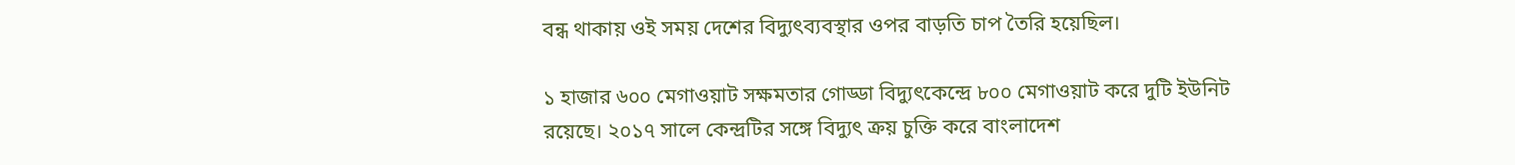বন্ধ থাকায় ওই সময় দেশের বিদ্যুৎব্যবস্থার ওপর বাড়তি চাপ তৈরি হয়েছিল।

১ হাজার ৬০০ মেগাওয়াট সক্ষমতার গোড্ডা বিদ্যুৎকেন্দ্রে ৮০০ মেগাওয়াট করে দুটি ইউনিট রয়েছে। ২০১৭ সালে কেন্দ্রটির সঙ্গে বিদ্যুৎ ক্রয় চুক্তি করে বাংলাদেশ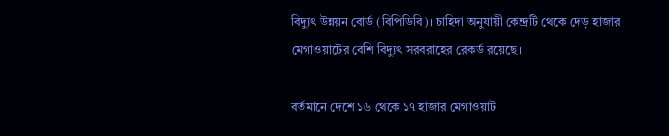বিদ্যুৎ উন্নয়ন বোর্ড (বিপিডিবি)। চাহিদা অনুযায়ী কেন্দ্রটি থেকে দেড় হাজার মেগাওয়াটের বেশি বিদ্যুৎ সরবরাহের রেকর্ড রয়েছে।

বর্তমানে দেশে ১৬ থেকে ১৭ হাজার মেগাওয়াট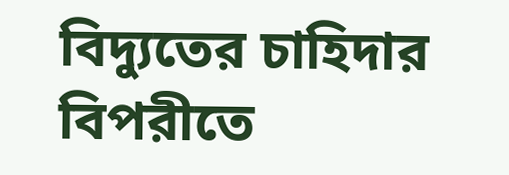বিদ্যুতের চাহিদার বিপরীতে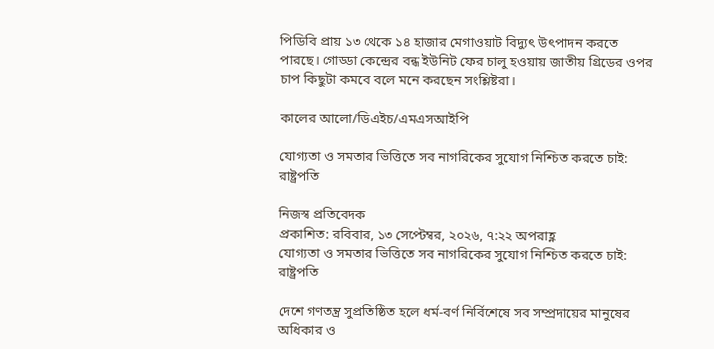পিডিবি প্রায় ১৩ থেকে ১৪ হাজার মেগাওয়াট বিদ্যুৎ উৎপাদন করতে পারছে। গোড্ডা কেন্দ্রের বন্ধ ইউনিট ফের চালু হওয়ায় জাতীয় গ্রিডের ওপর চাপ কিছুটা কমবে বলে মনে করছেন সংশ্লিষ্টরা।

কালের আলো/ডিএইচ/এমএসআইপি

যোগ্যতা ও সমতার ভিত্তিতে সব নাগরিকের সুযোগ নিশ্চিত করতে চাই: রাষ্ট্রপতি

নিজস্ব প্রতিবেদক
প্রকাশিত: রবিবার, ১৩ সেপ্টেম্বর, ২০২৬, ৭:২২ অপরাহ্ণ
যোগ্যতা ও সমতার ভিত্তিতে সব নাগরিকের সুযোগ নিশ্চিত করতে চাই: রাষ্ট্রপতি

দেশে গণতন্ত্র সুপ্রতিষ্ঠিত হলে ধর্ম-বর্ণ নির্বিশেষে সব সম্প্রদায়ের মানুষের অধিকার ও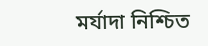মর্যাদা নিশ্চিত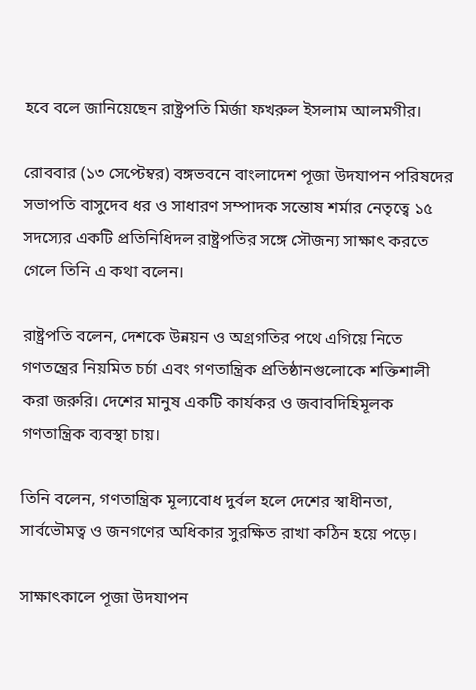হবে বলে জানিয়েছেন রাষ্ট্রপতি মির্জা ফখরুল ইসলাম আলমগীর।

রোববার (১৩ সেপ্টেম্বর) বঙ্গভবনে বাংলাদেশ পূজা উদযাপন পরিষদের সভাপতি বাসুদেব ধর ও সাধারণ সম্পাদক সন্তোষ শর্মার নেতৃত্বে ১৫ সদস্যের একটি প্রতিনিধিদল রাষ্ট্রপতির সঙ্গে সৌজন্য সাক্ষাৎ করতে গেলে তিনি এ কথা বলেন।

রাষ্ট্রপতি বলেন, দেশকে উন্নয়ন ও অগ্রগতির পথে এগিয়ে নিতে গণতন্ত্রের নিয়মিত চর্চা এবং গণতান্ত্রিক প্রতিষ্ঠানগুলোকে শক্তিশালী করা জরুরি। দেশের মানুষ একটি কার্যকর ও জবাবদিহিমূলক গণতান্ত্রিক ব্যবস্থা চায়।

তিনি বলেন, গণতান্ত্রিক মূল্যবোধ দুর্বল হলে দেশের স্বাধীনতা, সার্বভৌমত্ব ও জনগণের অধিকার সুরক্ষিত রাখা কঠিন হয়ে পড়ে।

সাক্ষাৎকালে পূজা উদযাপন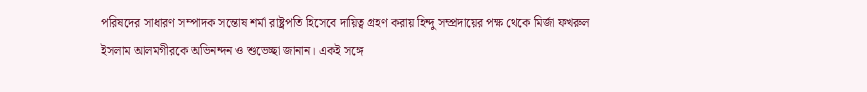পরিষদের সাধারণ সম্পাদক সন্তোষ শর্মা রাষ্ট্রপতি হিসেবে দায়িত্ব গ্রহণ করায় হিন্দু সম্প্রদায়ের পক্ষ থেকে মির্জা ফখরুল ইসলাম আলমগীরকে অভিনন্দন ও শুভেচ্ছা জানান। একই সঙ্গে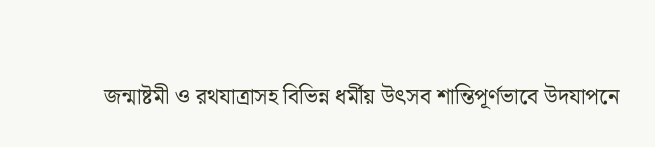জন্মাষ্টমী ও রথযাত্রাসহ বিভিন্ন ধর্মীয় উৎসব শান্তিপূর্ণভাবে উদযাপনে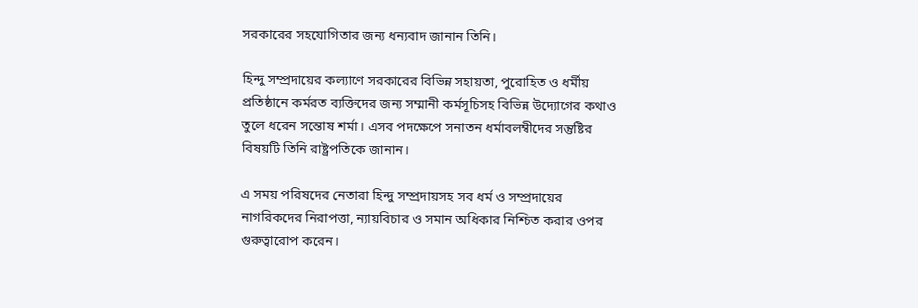সরকারের সহযোগিতার জন্য ধন্যবাদ জানান তিনি।

হিন্দু সম্প্রদায়ের কল্যাণে সরকারের বিভিন্ন সহায়তা, পুরোহিত ও ধর্মীয় প্রতিষ্ঠানে কর্মরত ব্যক্তিদের জন্য সম্মানী কর্মসূচিসহ বিভিন্ন উদ্যোগের কথাও তুলে ধরেন সন্তোষ শর্মা। এসব পদক্ষেপে সনাতন ধর্মাবলম্বীদের সন্তুষ্টির বিষয়টি তিনি রাষ্ট্রপতিকে জানান।

এ সময় পরিষদের নেতারা হিন্দু সম্প্রদায়সহ সব ধর্ম ও সম্প্রদায়ের নাগরিকদের নিরাপত্তা, ন্যায়বিচার ও সমান অধিকার নিশ্চিত করার ওপর গুরুত্বারোপ করেন।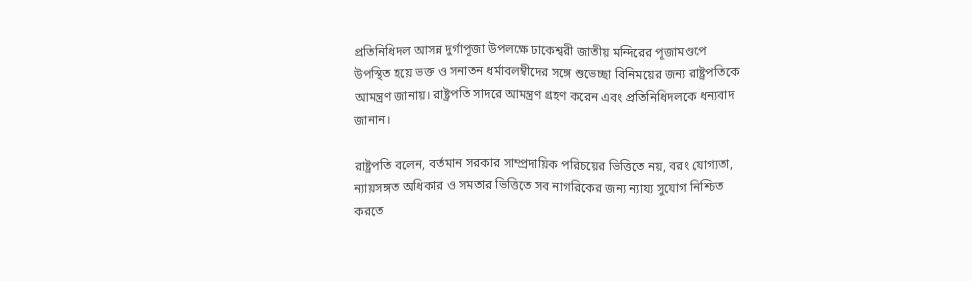প্রতিনিধিদল আসন্ন দুর্গাপূজা উপলক্ষে ঢাকেশ্বরী জাতীয় মন্দিরের পূজামণ্ডপে উপস্থিত হয়ে ভক্ত ও সনাতন ধর্মাবলম্বীদের সঙ্গে শুভেচ্ছা বিনিময়ের জন্য রাষ্ট্রপতিকে আমন্ত্রণ জানায়। রাষ্ট্রপতি সাদরে আমন্ত্রণ গ্রহণ করেন এবং প্রতিনিধিদলকে ধন্যবাদ জানান।

রাষ্ট্রপতি বলেন, বর্তমান সরকার সাম্প্রদায়িক পরিচয়ের ভিত্তিতে নয়, বরং যোগ্যতা, ন্যায়সঙ্গত অধিকার ও সমতার ভিত্তিতে সব নাগরিকের জন্য ন্যায্য সুযোগ নিশ্চিত করতে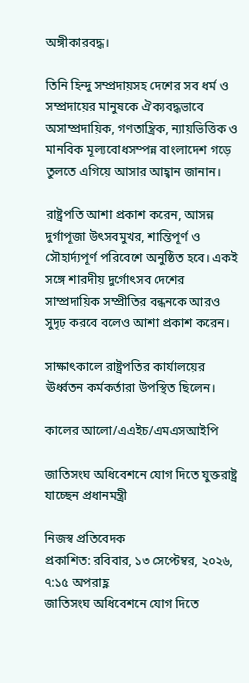অঙ্গীকারবদ্ধ।

তিনি হিন্দু সম্প্রদায়সহ দেশের সব ধর্ম ও সম্প্রদায়ের মানুষকে ঐক্যবদ্ধভাবে অসাম্প্রদায়িক, গণতান্ত্রিক, ন্যায়ভিত্তিক ও মানবিক মূল্যবোধসম্পন্ন বাংলাদেশ গড়ে তুলতে এগিয়ে আসার আহ্বান জানান।

রাষ্ট্রপতি আশা প্রকাশ করেন, আসন্ন দুর্গাপূজা উৎসবমুখর, শান্তিপূর্ণ ও সৌহার্দ্যপূর্ণ পরিবেশে অনুষ্ঠিত হবে। একই সঙ্গে শারদীয় দুর্গোৎসব দেশের সাম্প্রদায়িক সম্প্রীতির বন্ধনকে আরও সুদৃঢ় করবে বলেও আশা প্রকাশ করেন।

সাক্ষাৎকালে রাষ্ট্রপতির কার্যালয়ের ঊর্ধ্বতন কর্মকর্তারা উপস্থিত ছিলেন।

কালের আলো/এএইচ/এমএসআইপি

জাতিসংঘ অধিবেশনে যোগ দিতে যুক্তরাষ্ট্র যাচ্ছেন প্রধানমন্ত্রী

নিজস্ব প্রতিবেদক
প্রকাশিত: রবিবার, ১৩ সেপ্টেম্বর, ২০২৬, ৭:১৫ অপরাহ্ণ
জাতিসংঘ অধিবেশনে যোগ দিতে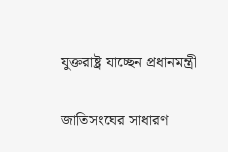যুক্তরাষ্ট্র যাচ্ছেন প্রধানমন্ত্রী

জাতিসংঘের সাধারণ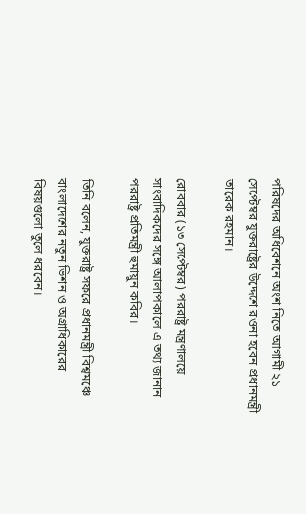পরিষদের অধিবেশনে অংশ নিতে আগামী ২১ সেপ্টেম্বর যুক্তরাষ্ট্রের উদ্দেশে রওনা হবেন প্রধানমন্ত্রী তারেক রহমান।

রোববার (১৩ সেপ্টেম্বর) পররাষ্ট্র মন্ত্রণালয়ে সাংবাদিকদের সঙ্গে আলাপকালে এ তথ্য জানান পররাষ্ট্র প্রতিমন্ত্রী হুমায়ুন কবির।

তিনি বলেন, যুক্তরাষ্ট্র সফরে প্রধানমন্ত্রী বিশ্বমঞ্চে বাংলাদেশের নতুন ভিশন ও অগ্রাধিকারের বিষয়গুলো তুলে ধরবেন।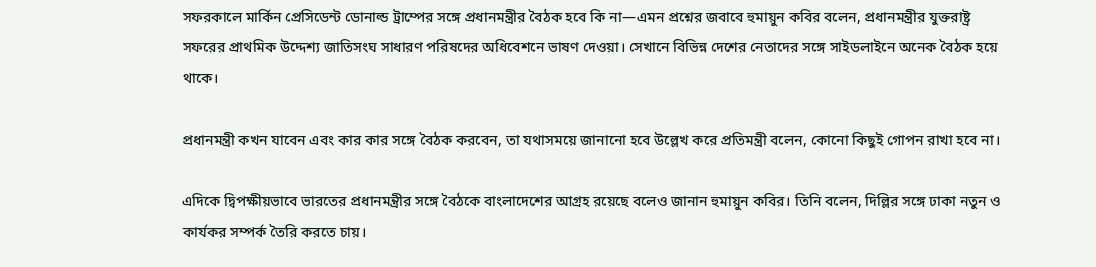সফরকালে মার্কিন প্রেসিডেন্ট ডোনাল্ড ট্রাম্পের সঙ্গে প্রধানমন্ত্রীর বৈঠক হবে কি না—এমন প্রশ্নের জবাবে হুমায়ুন কবির বলেন, প্রধানমন্ত্রীর যুক্তরাষ্ট্র সফরের প্রাথমিক উদ্দেশ্য জাতিসংঘ সাধারণ পরিষদের অধিবেশনে ভাষণ দেওয়া। সেখানে বিভিন্ন দেশের নেতাদের সঙ্গে সাইডলাইনে অনেক বৈঠক হয়ে থাকে।

প্রধানমন্ত্রী কখন যাবেন এবং কার কার সঙ্গে বৈঠক করবেন, তা যথাসময়ে জানানো হবে উল্লেখ করে প্রতিমন্ত্রী বলেন, কোনো কিছুই গোপন রাখা হবে না।

এদিকে দ্বিপক্ষীয়ভাবে ভারতের প্রধানমন্ত্রীর সঙ্গে বৈঠকে বাংলাদেশের আগ্রহ রয়েছে বলেও জানান হুমায়ুন কবির। তিনি বলেন, দিল্লির সঙ্গে ঢাকা নতুন ও কার্যকর সম্পর্ক তৈরি করতে চায়।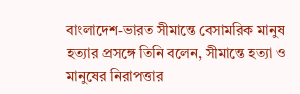বাংলাদেশ-ভারত সীমান্তে বেসামরিক মানুষ হত্যার প্রসঙ্গে তিনি বলেন, সীমান্তে হত্যা ও মানুষের নিরাপত্তার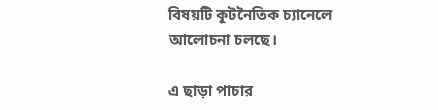বিষয়টি কূটনৈতিক চ্যানেলে আলোচনা চলছে।

এ ছাড়া পাচার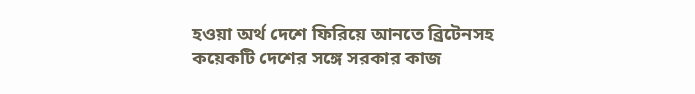হওয়া অর্থ দেশে ফিরিয়ে আনতে ব্রিটেনসহ কয়েকটি দেশের সঙ্গে সরকার কাজ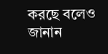করছে বলেও জানান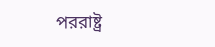পররাষ্ট্র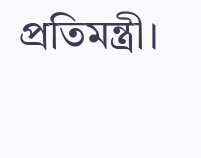প্রতিমন্ত্রী।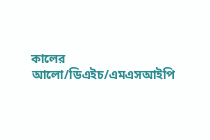কালের আলো/ডিএইচ/এমএসআইপি